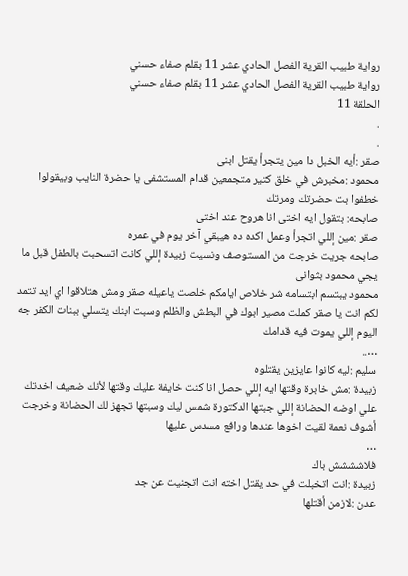رواية طبيب القرية الفصل الحادي عشر 11 بقلم صفاء حسني
رواية طبيب القرية الفصل الحادي عشر 11 بقلم صفاء حسني
الحلقة 11
.
.
صقر :أيه الخبل دا مين يتجرأ يقتل ابنى
محمود :مخبرش في خلق كتير متجمعين قدام المستشفى يا حضرة النايب وبيقولوا خطفوا بت حضرتك ومرتك
صابحه: بتقول ايه اختى انا هروح عند اختى
صقر :مين إللي اتجرأ وعمل اكده ده هيبقي آخر يوم في عمره
صابحه جريت خرجت من المستوصف ونسيت زبيدة إللي كانت اتسحبت بالطفل قبل ما يجي محمود بثوانى
محمود يبتسم ابتسامه شر خلاص ايامكم خلصت ياعيله صقر ومش هتلاقوا اي ايد تتمد لكم انت يا صقر كملت مصير ابوك في البطش والظلم وسبت ابنك يتسلي ببنات الكفر جه اليوم إللي يموت فيه قدامك
…..
سليم :ليه كانوا عايزين يقتلوه
زبيدة :مش خابرة وقتها ايه إللي حصل انا كنت خايفة عليك وقتها لأنك ضعيف اخدتك علي اوضه الحضانة إللي جبتها الدكتورة شمس ليك وسبتها تجهز لك الحضانة وخرجت أشوف نعمة لقيت اخوها عندها ورافع مسدس عليها
…
فلاشششش باك
زبيدة :انت اتخبلت في حد يقتل اخته انت اتجنيت عن جد
عدن :لازمن أقتلها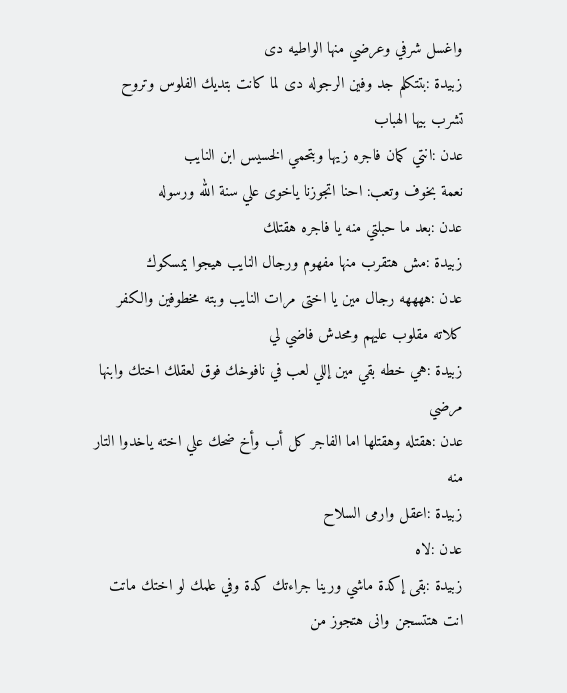واغسل شرفي وعرضي منها الواطيه دى
زبيدة :بتتكلم جد وفين الرجوله دى لما كانت بتديك الفلوس وتروح تشرب بيها الهباب
عدن :انتي كمان فاجره زيها وبتحمي الخسيس ابن النايب
نعمة بخوف وتعب: احنا اتجوزنا ياخوى علي سنة الله ورسوله
عدن :بعد ما حبلتي منه يا فاجره هقتلك
زبيدة :مش هتقرب منها مفهوم ورجال النايب هيجوا يمسكوك
عدن :ههههه رجال مين يا اختى مرات النايب وبته مخطوفين والكفر كلاته مقلوب عليهم ومحدش فاضي لي
زبيدة :هي خطه بقي مين إللي لعب في نافوخك فوق لعقلك اختك وابنها مرضي
عدن :هقتله وهقتلها اما الفاجر كل أب وأخ ضحك علي اخته ياخدوا التار منه
زبيدة :اعقل وارمى السلاح
عدن :لاه
زبيدة :بقى إكدة ماشي ورينا جراءتك كدة وفي علمك لو اختك ماتت انت هتتسجن وانى هتجوز من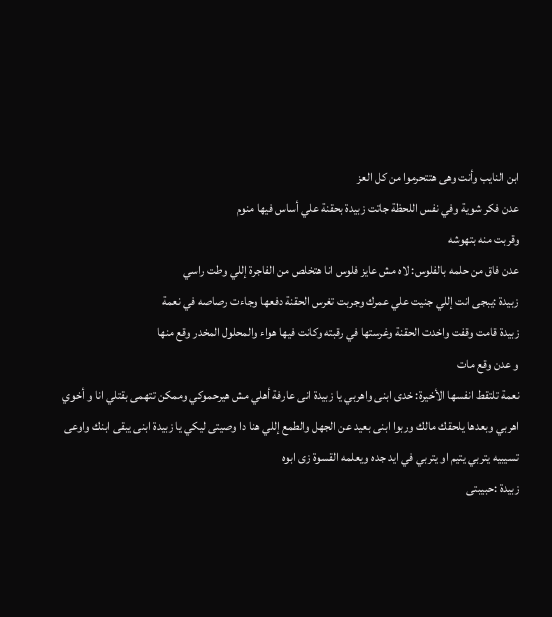ابن النايب وأنت وهى هتتحرموا من كل العز
عدن فكر شوية وفي نفس اللحظة جاتت زبيدة بحقنة علي أساس فيها منوم
وقربت منه بتهوشه
عدن فاق من حلمه بالفلوس: لاه مش عايز فلوس انا هتخلص من الفاجرة إللي وطت راسي
زبيدة :يبجى انت إللي جنيت علي عمرك وجربت تغرس الحقنة دفعها وجاءت رصاصه في نعمة
زبيدة قامت وقفت واخدت الحقنة وغرستها في رقبته وكانت فيها هواء والمحلول المخدر وقع منها
و عدن وقع مات
نعمة تلتقط انفسها الأخيرة: خدى ابنى واهربي يا زبيدة انى عارفة أهلي مش هيرحموكي وممكن تتهمى بقتلي انا و أخوي اهربي وبعدها يلحقك مالك وربوا ابنى بعيد عن الجهل والطمع إللي هنا دا وصيتى ليكي يا زبيدة ابنى يبقى ابنك واوعى تسيبيه يتربي يتيم او يتربي في ايد جده ويعلمه القسوة زى ابوه
زبيدة :حبيبتى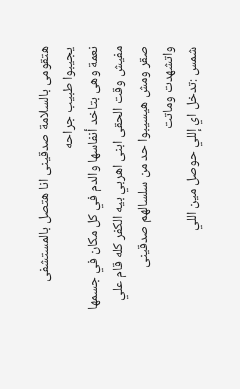هتقومى بالسلامة صدقينى انا هتصل بالمستشفى يجيبوا طبيب جراحه
نعمة وهى بتاخد أنفاسها والدم في كل مكان في جسمها مفيش وقت الحقى ابنى اهربي بيه الكفر كله قام علي صقر ومش هيسيبوا حد من سلسالهم صدقينى واتشهدت وماتت
شمس :تدخل اي إللي حوصل مين اللي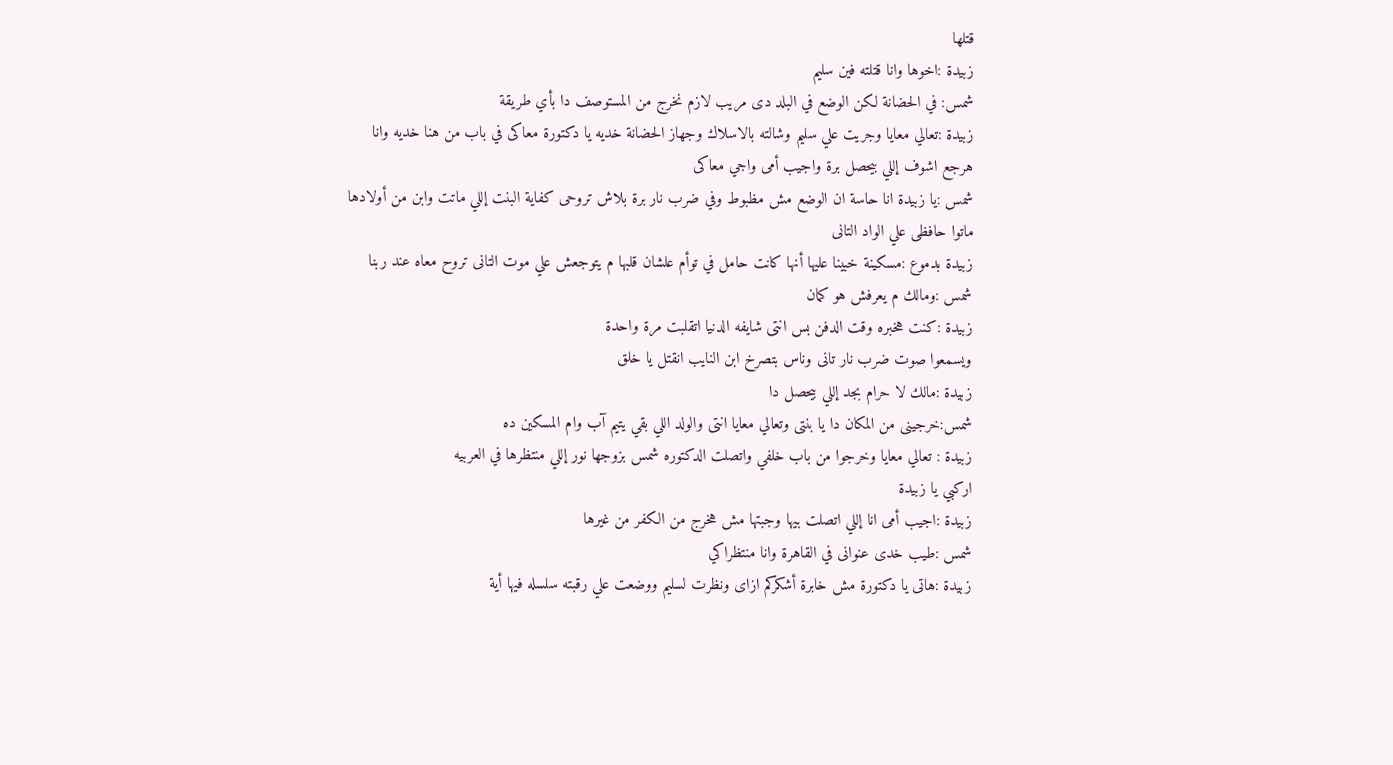قتلها
زبيدة :اخوها وانا قتلته فين سليم
شمس: في الحضانة لكن الوضع في البلد دى مريب لازم نخرج من المستوصف دا بأي طريقة
زبيدة :تعالي معايا وجريت علي سليم وشالته بالاسلاك وجهاز الحضانة خديه يا دكتورة معاكى في باب من هنا خديه وانا هرجع اشوف إللي بيحصل برة واجيب أمى واجي معاكى
شمس :يا زبيدة انا حاسة ان الوضع مش مظبوط وفي ضرب نار برة بلاش تروحى كفاية البنت إللي ماتت وابن من أولادها ماتوا حافظى علي الواد التانى
زبيدة بدموع :مسكينة خبينا عليها أنها كانت حامل في توأم علشان قلبها م يتوجعش علي موت التانى تروح معاه عند ربنا
شمس :ومالك م يعرفش هو كمان
زبيدة :كنت هخبره وقت الدفن بس انتى شايفه الدنيا اتقلبت مرة واحدة
ويسمعوا صوت ضرب نار تانى وناس بتصرخ ابن النايب انقتل يا خلق
زبيدة :مالك لا حرام بجد إللي بيحصل دا
شمس:خرجينى من المكان دا يا بنتى وتعالي معايا انتى والولد اللي بقي يتيم آب وام المسكين ده
زبيدة : تعالي معايا وخرجوا من باب خلفي واتصلت الدكتوره شمس بزوجها نور إللي منتظرها في العربيه
اركبي يا زبيدة
زبيدة :اجيب أمى انا إللي اتصلت بيها وجبتها مش هخرج من الكفر من غيرها
شمس :طيب خدى عنوانى في القاهرة وانا منتظراكي
زبيدة :هاتى يا دكتورة مش خابرة أشكركم ازاى ونظرت لسليم ووضعت علي رقبته سلسله فيها أية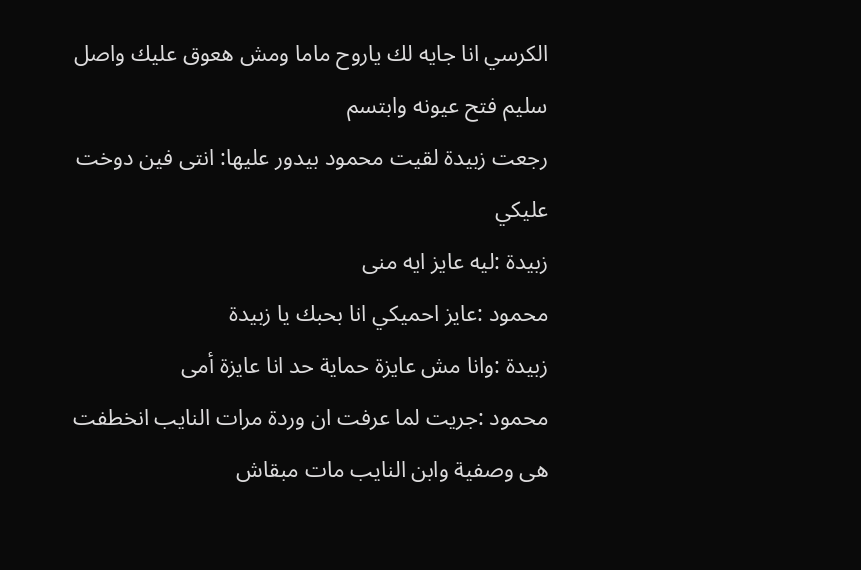الكرسي انا جايه لك ياروح ماما ومش هعوق عليك واصل
سليم فتح عيونه وابتسم
رجعت زبيدة لقيت محمود بيدور عليها: انتى فين دوخت عليكي
زبيدة :ليه عايز ايه منى
محمود :عايز احميكي انا بحبك يا زبيدة
زبيدة :وانا مش عايزة حماية حد انا عايزة أمى
محمود :جريت لما عرفت ان وردة مرات النايب انخطفت هى وصفية وابن النايب مات مبقاش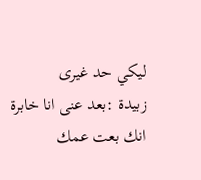ليكي حد غيرى
زبيدة :بعد عنى انا خابرة انك بعت عمك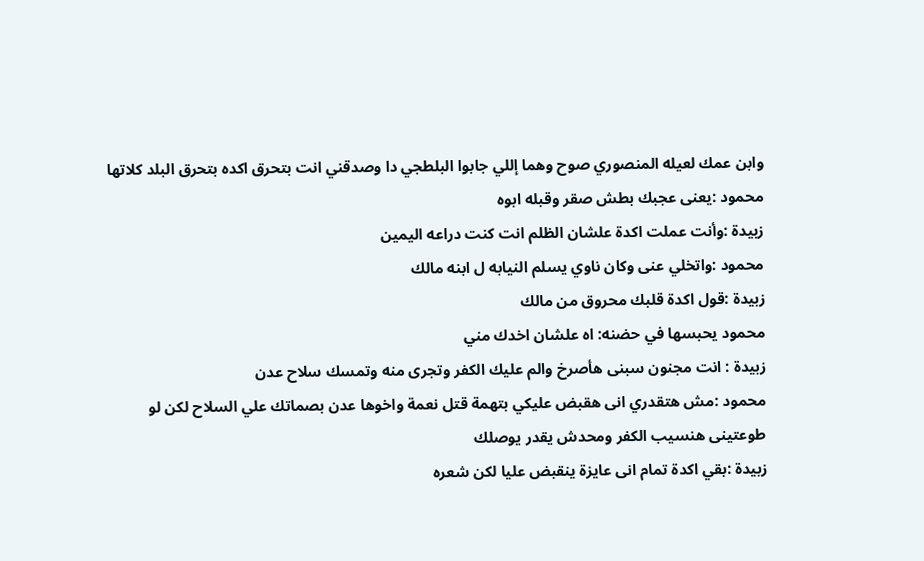وابن عمك لعيله المنصوري صوح وهما إللي جابوا البلطجي دا وصدقني انت بتحرق اكده بتحرق البلد كلاتها
محمود :يعنى عجبك بطش صقر وقبله ابوه
زبيدة :وأنت عملت اكدة علشان الظلم انت كنت دراعه اليمين
محمود :واتخلي عنى وكان ناوي يسلم النيابه ل ابنه مالك
زبيدة :قول اكدة قلبك محروق من مالك
محمود يحبسها في حضنه: اه علشان اخدك مني
زبيدة : انت مجنون سبنى هأصرخ والم عليك الكفر وتجرى منه وتمسك سلاح عدن
محمود :مش هتقدري انى هقبض عليكي بتهمة قتل نعمة واخوها عدن بصماتك علي السلاح لكن لو طوعتينى هنسيب الكفر ومحدش يقدر يوصلك
زبيدة :بقي اكدة تمام انى عايزة ينقبض عليا لكن شعره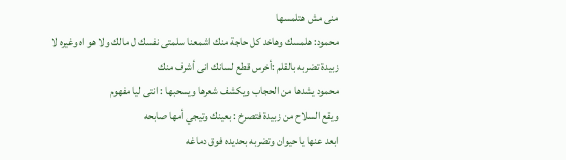منى مش هتلمسها
محمود: هلمسك وهاخد كل حاجة منك اشمعنا سلمتى نفسك ل مالك ولا هو اه وغيره لا
زبيدة تضربه بالقلم :أخرس قطع لسانك انى أشرف منك
محمود يشدها من الحجاب ويكشف شعرها ويسحبها : انتى ليا مفهوم
ويقع السلاح من زبيدة فتصرخ : بعينك وتيجي أمها صابحه
ابعد عنها يا حيوان وتضربه بحديده فوق دماغه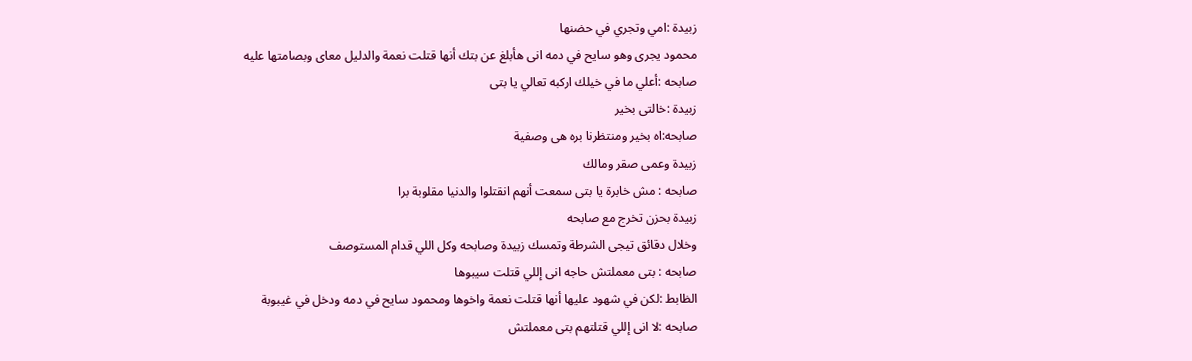زبيدة :امي وتجري في حضنها
محمود يجرى وهو سايح في دمه انى هأبلغ عن بتك أنها قتلت نعمة والدليل معاى وبصامتها عليه
صابحه :أعلي ما في خيلك اركبه تعالي يا بتى
زبيدة :خالتى بخير
صابحه:اه بخير ومنتظرنا بره هى وصفية
زبيدة وعمى صقر ومالك
صابحه : مش خابرة يا بتى سمعت أنهم انقتلوا والدنيا مقلوبة برا
زبيدة بحزن تخرج مع صابحه
وخلال دقائق تيجى الشرطة وتمسك زبيدة وصابحه وكل اللي قدام المستوصف
صابحه : بتى معملتش حاجه انى إللي قتلت سيبوها
الظابط :لكن في شهود عليها أنها قتلت نعمة واخوها ومحمود سايح في دمه ودخل في غيبوبة
صابحه :لا انى إللي قتلتهم بتى معملتش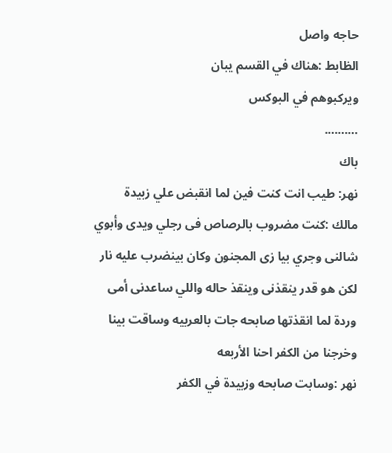حاجه واصل
الظابط :هناك في القسم يبان
ويركبوهم في البوكس
……….
باك
نهر: طيب انت كنت فين لما انقبض علي زبيدة
مالك :كنت مضروب بالرصاص فى رجلي ويدى وأبوي شالنى وجري بيا زى المجنون وكان بينضرب عليه نار لكن هو قدر ينقذنى وينقذ حاله واللي ساعدنى أمى وردة لما انقذتها صابحه جات بالعربيه وساقت بينا وخرجنا من الكفر احنا الأربعه
نهر :وسابت صابحه وزبيدة في الكفر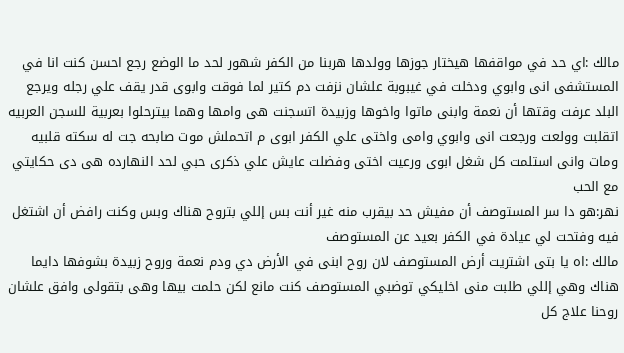مالك :اي حد في مواقفها هيختار جوزها وولدها هربنا من الكفر شهور لحد ما الوضع رجع احسن كنت انا في المستشفى انى وابوي ودخلت في غيبوبة علشان نزفت دم كتير لما فوقت وابوى قدر يقف علي رجله ويرجع البلد عرفت وقتها أن نعمة وابنى ماتوا واخوها وزبيدة اتسجنت هى وامها وهما بيترحلوا بعربية للسجن العربيه اتقلبت وولعت ورجعت انى وابوي وامى واختى علي الكفر ابوى م اتحملش موت صابحه جت له سكته قلبيه ومات وانى استلمت كل شغل ابوى ورعيت اختى وفضلت عايش علي ذكرى حبي لحد النهارده هى دى حكايتي مع الحب
نهر:هو دا سر المستوصف أن مفيش حد بيقرب منه غير أنت بس إللي بتروح هناك وبس وكنت رافض أن اشتغل فيه وفتحت لي عيادة في الكفر بعيد عن المستوصف
مالك :اه يا بتى اشتريت أرض المستوصف لان روح ابنى في الأرض دي ودم نعمة وروح زبيدة بشوفها دايما هناك وهي إللي طلبت منى اخليكي توضبي المستوصف كنت مانع لكن حلمت بيها وهى بتقولى وافق علشان روحنا علاج كل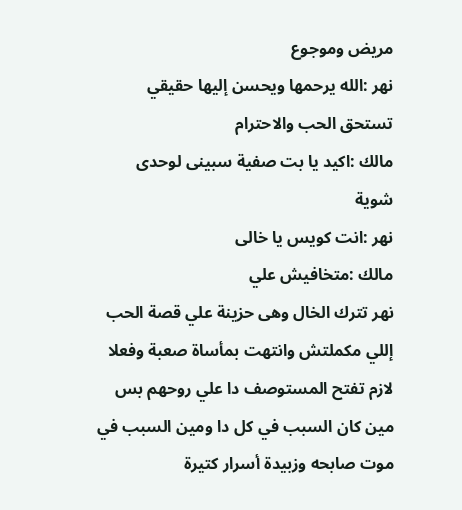مريض وموجوع
نهر :الله يرحمها ويحسن إليها حقيقي تستحق الحب والاحترام
مالك :اكيد يا بت صفية سبينى لوحدى شوية
نهر :انت كويس يا خالى
مالك :متخافيش علي
نهر تترك الخال وهى حزينة علي قصة الحب إللي مكملتش وانتهت بمأساة صعبة وفعلا لازم تفتح المستوصف دا علي روحهم بس مين كان السبب في كل دا ومين السبب في موت صابحه وزبيدة أسرار كتيرة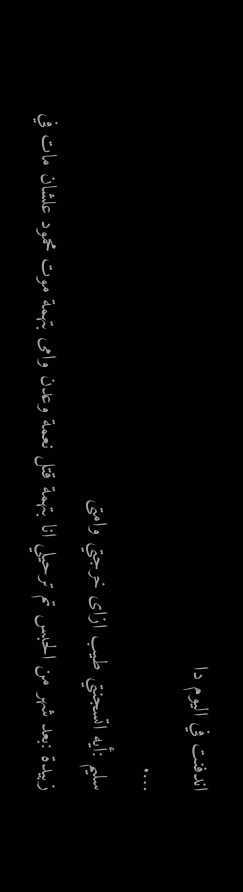اندفنت في اليوم دا
….
سليم :أيه اتسجنتي طيب ازاى خرجتي وامتى
زبيدة :بعد شهر من الحبس تم ترحيلي انا بتهمة قتل نعمة وعدن وامى بتهمة موت محمود علشان مات في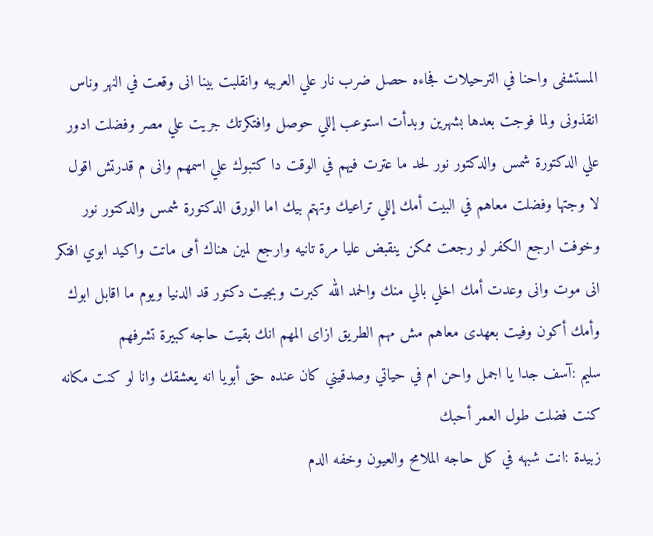المستشفى واحنا في الترحيلات فجاءه حصل ضرب نار علي العربيه وانقلبت بينا انى وقعت في النهر وناس انقذونى ولما فوجت بعدها بشهرين وبدأت استوعب إللي حوصل وافتكرتك جريت علي مصر وفضلت ادور علي الدكتورة شمس والدكتور نور لحد ما عترت فيهم في الوقت دا كتبوك علي اسمهم وانى م قدرتش اقول لا وجتها وفضلت معاهم في البيت أمك إللي تراعيك وتهتم بيك اما الورق الدكتورة شمس والدكتور نور وخوفت ارجع الكفر لو رجعت ممكن ينقبض عليا مرة تانيه وارجع لمين هناك أمى ماتت واكيد ابوي افتكر انى موت وانى وعدت أمك اخلي بالي منك والحمد الله كبرت وبجيت دكتور قد الدنيا ويوم ما اقابل ابوك وأمك أكون وفيت بعهدى معاهم مش مهم الطريق ازاى المهم انك بقيت حاجه كبيرة تشرفهم
سليم :آسف جدا يا اجمل واحن ام في حياتي وصدقيني كان عنده حق أبويا انه يعشقك وانا لو كنت مكانه كنت فضلت طول العمر أحبك
زبيدة :انت شبهه في كل حاجه الملامح والعيون وخفه الدم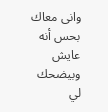وانى معاك بحس أنه عايش وبيضحك لي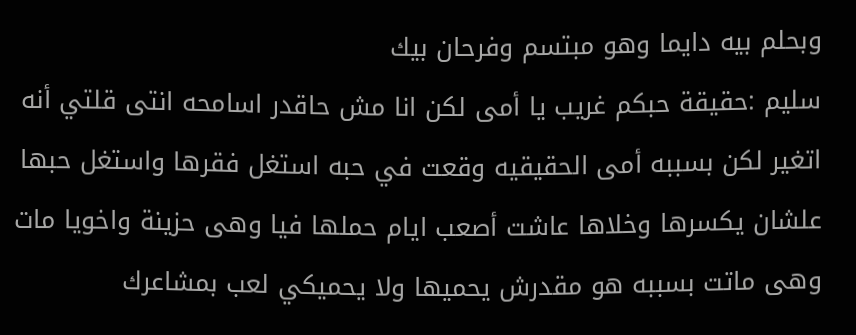وبحلم بيه دايما وهو مبتسم وفرحان بيك
سليم :حقيقة حبكم غريب يا أمى لكن انا مش حاقدر اسامحه انتى قلتي أنه اتغير لكن بسببه أمى الحقيقيه وقعت في حبه استغل فقرها واستغل حبها علشان يكسرها وخلاها عاشت أصعب ايام حملها فيا وهى حزينة واخويا مات وهى ماتت بسببه هو مقدرش يحميها ولا يحميكي لعب بمشاعرك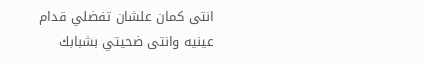انتى كمان علشان تفضلي قدام عينيه وانتى ضحيتي بشبابك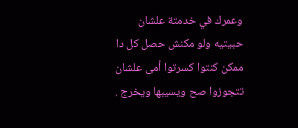وعمرك في خدمتة علشان حبيتيه ولو مكنش حصل كل دا ممكن كنتوا كسرتوا أمى علشان تتجوزوا صح ويسيبها ويخرج .